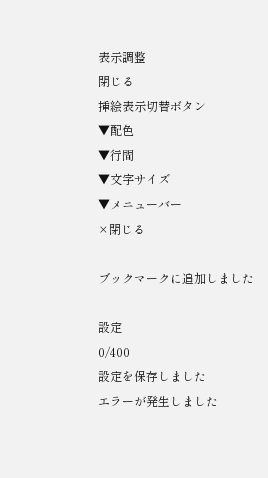表示調整
閉じる
挿絵表示切替ボタン
▼配色
▼行間
▼文字サイズ
▼メニューバー
×閉じる

ブックマークに追加しました

設定
0/400
設定を保存しました
エラーが発生しました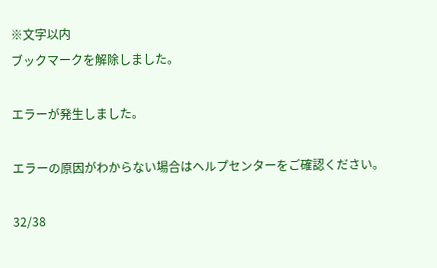※文字以内
ブックマークを解除しました。

エラーが発生しました。

エラーの原因がわからない場合はヘルプセンターをご確認ください。

32/38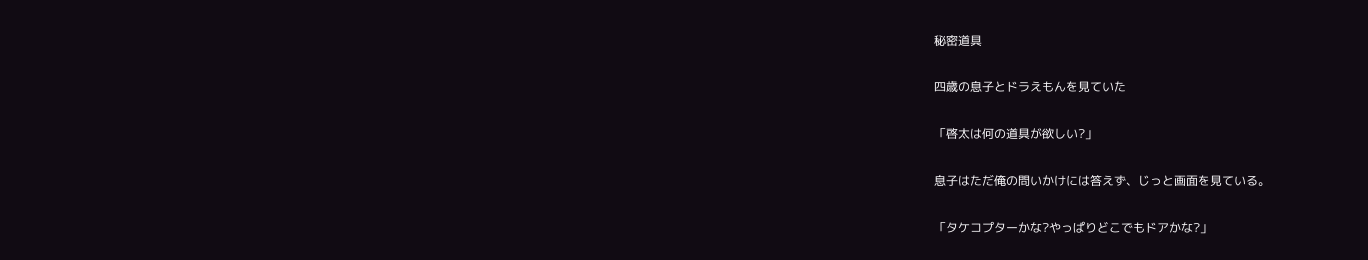秘密道具

四歳の息子とドラえもんを見ていた

「啓太は何の道具が欲しい?」

息子はただ俺の問いかけには答えず、じっと画面を見ている。

「タケコプターかな?やっぱりどこでもドアかな?」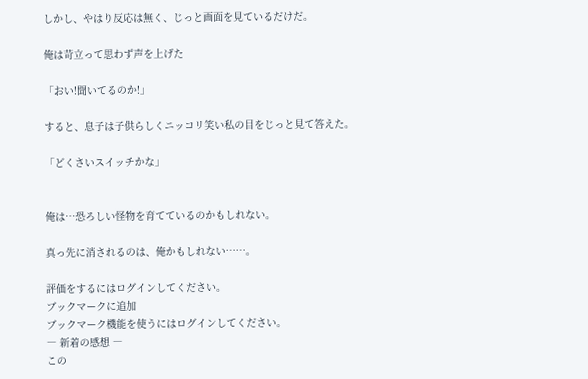しかし、やはり反応は無く、じっと画面を見ているだけだ。

俺は苛立って思わず声を上げた

「おい!聞いてるのか!」

すると、息子は子供らしくニッコリ笑い私の目をじっと見て答えた。

「どくさいスイッチかな」


俺は…恐ろしい怪物を育てているのかもしれない。

真っ先に消されるのは、俺かもしれない……。

評価をするにはログインしてください。
ブックマークに追加
ブックマーク機能を使うにはログインしてください。
― 新着の感想 ―
この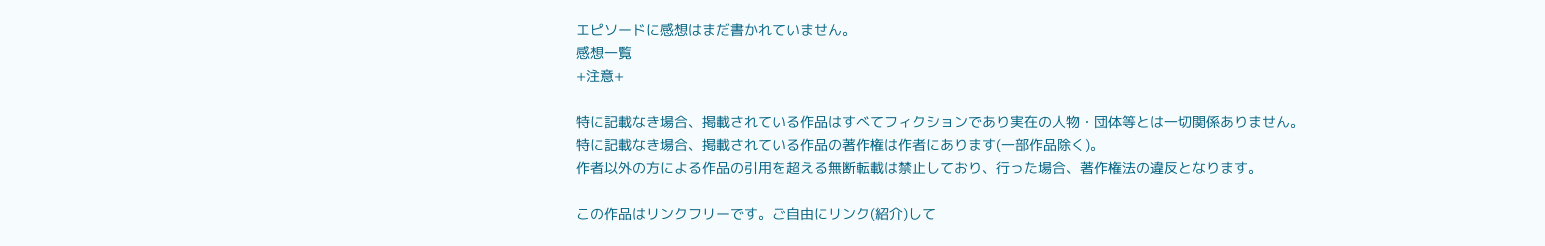エピソードに感想はまだ書かれていません。
感想一覧
+注意+

特に記載なき場合、掲載されている作品はすべてフィクションであり実在の人物・団体等とは一切関係ありません。
特に記載なき場合、掲載されている作品の著作権は作者にあります(一部作品除く)。
作者以外の方による作品の引用を超える無断転載は禁止しており、行った場合、著作権法の違反となります。

この作品はリンクフリーです。ご自由にリンク(紹介)して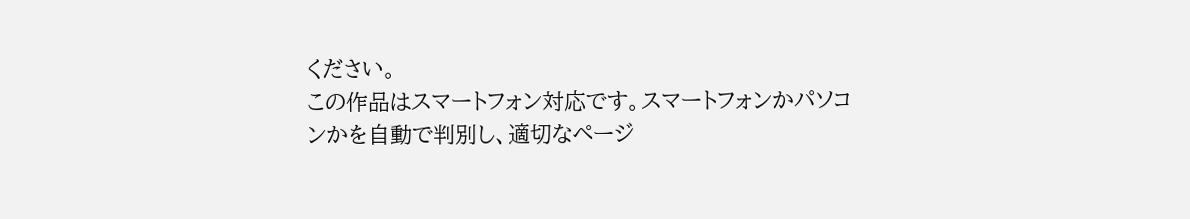ください。
この作品はスマートフォン対応です。スマートフォンかパソコンかを自動で判別し、適切なページ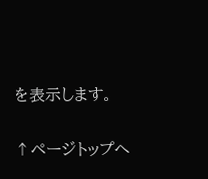を表示します。

↑ページトップへ